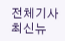전체기사 최신뉴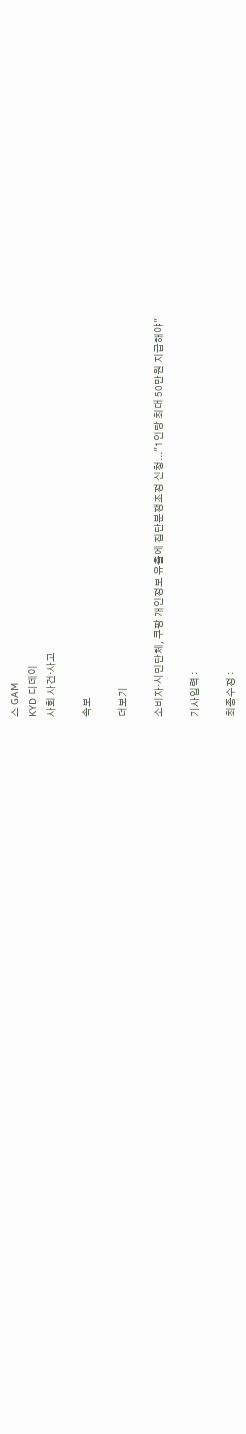스 GAM
KYD 디데이
사회 사건·사고

속보

더보기

소비자·시민단체, 쿠팡 개인정보 유출에 집단분쟁조정 신청..."1인당 최대 50만원 지급해야"

기사입력 :

최종수정 :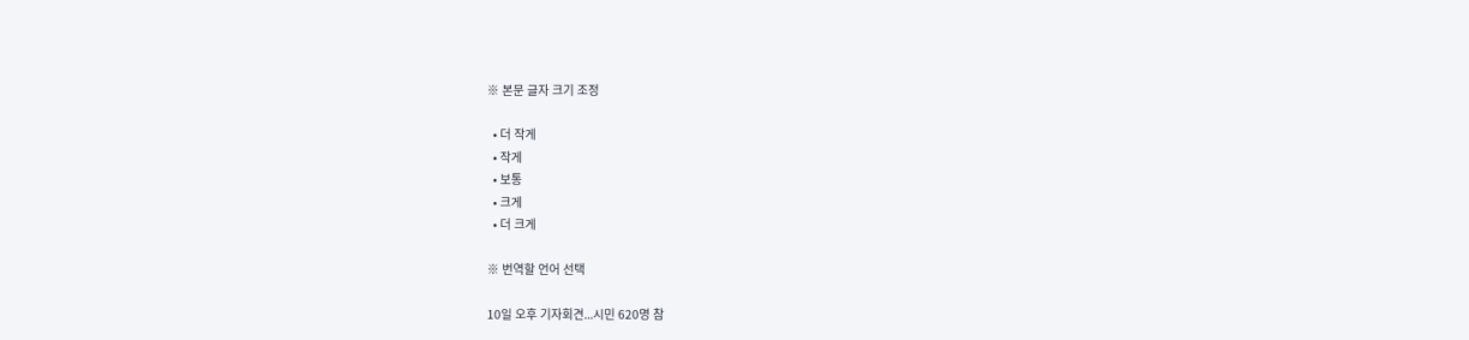※ 본문 글자 크기 조정

  • 더 작게
  • 작게
  • 보통
  • 크게
  • 더 크게

※ 번역할 언어 선택

10일 오후 기자회견...시민 620명 참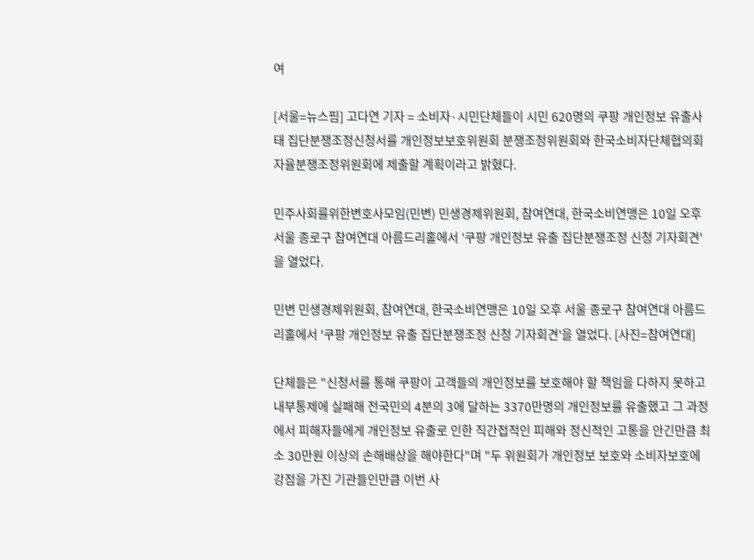여

[서울=뉴스핌] 고다연 기자 = 소비자·시민단체들이 시민 620명의 쿠팡 개인정보 유출사태 집단분쟁조정신청서를 개인정보보호위원회 분쟁조정위원회와 한국소비자단체협의회 자율분쟁조정위원회에 제출할 계획이라고 밝혔다.

민주사회를위한변호사모임(민변) 민생경제위원회, 참여연대, 한국소비연맹은 10일 오후 서울 종로구 참여연대 아름드리홀에서 '쿠팡 개인정보 유출 집단분쟁조정 신청 기자회견'을 열었다.

민변 민생경제위원회, 참여연대, 한국소비연맹은 10일 오후 서울 종로구 참여연대 아름드리홀에서 '쿠팡 개인정보 유출 집단분쟁조정 신청 기자회견'을 열었다. [사진=참여연대]

단체들은 "신청서를 통해 쿠팡이 고객들의 개인정보를 보호해야 할 책임을 다하지 못하고 내부통제에 실패해 전국민의 4분의 3에 달하는 3370만명의 개인정보를 유출했고 그 과정에서 피해자들에게 개인정보 유출로 인한 직간접적인 피해와 정신적인 고통을 안긴만큼 최소 30만원 이상의 손해배상을 해야한다"며 "두 위원회가 개인정보 보호와 소비자보호에 강점을 가진 기관들인만큼 이번 사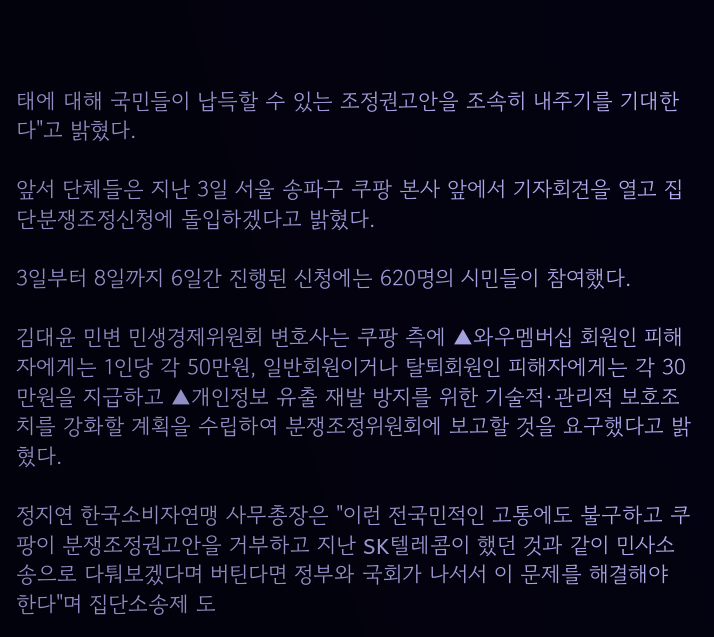태에 대해 국민들이 납득할 수 있는 조정권고안을 조속히 내주기를 기대한다"고 밝혔다.

앞서 단체들은 지난 3일 서울 송파구 쿠팡 본사 앞에서 기자회견을 열고 집단분쟁조정신청에 돌입하겠다고 밝혔다.

3일부터 8일까지 6일간 진행된 신청에는 620명의 시민들이 참여했다.

김대윤 민변 민생경제위원회 변호사는 쿠팡 측에 ▲와우멤버십 회원인 피해자에게는 1인당 각 50만원, 일반회원이거나 탈퇴회원인 피해자에게는 각 30만원을 지급하고 ▲개인정보 유출 재발 방지를 위한 기술적·관리적 보호조치를 강화할 계획을 수립하여 분쟁조정위원회에 보고할 것을 요구했다고 밝혔다.

정지연 한국소비자연맹 사무총장은 "이런 전국민적인 고통에도 불구하고 쿠팡이 분쟁조정권고안을 거부하고 지난 SK텔레콤이 했던 것과 같이 민사소송으로 다퉈보겠다며 버틴다면 정부와 국회가 나서서 이 문제를 해결해야 한다"며 집단소송제 도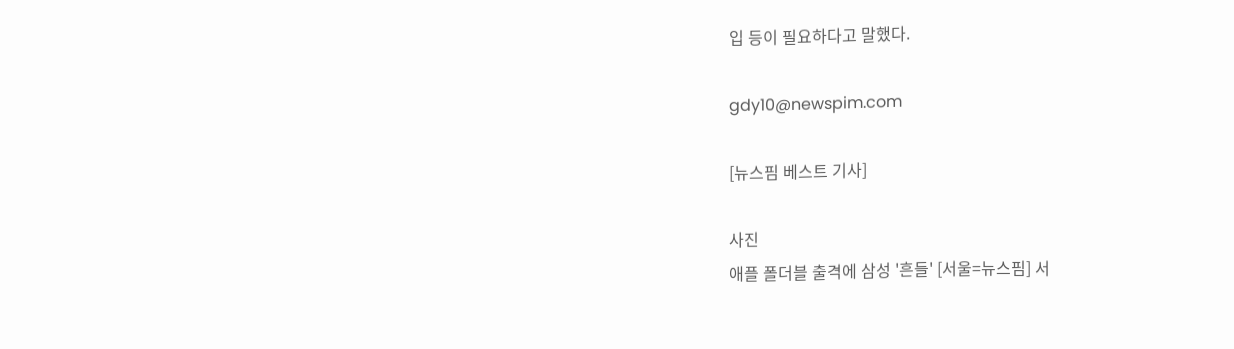입 등이 필요하다고 말했다.

gdy10@newspim.com

[뉴스핌 베스트 기사]

사진
애플 폴더블 출격에 삼성 '흔들' [서울=뉴스핌] 서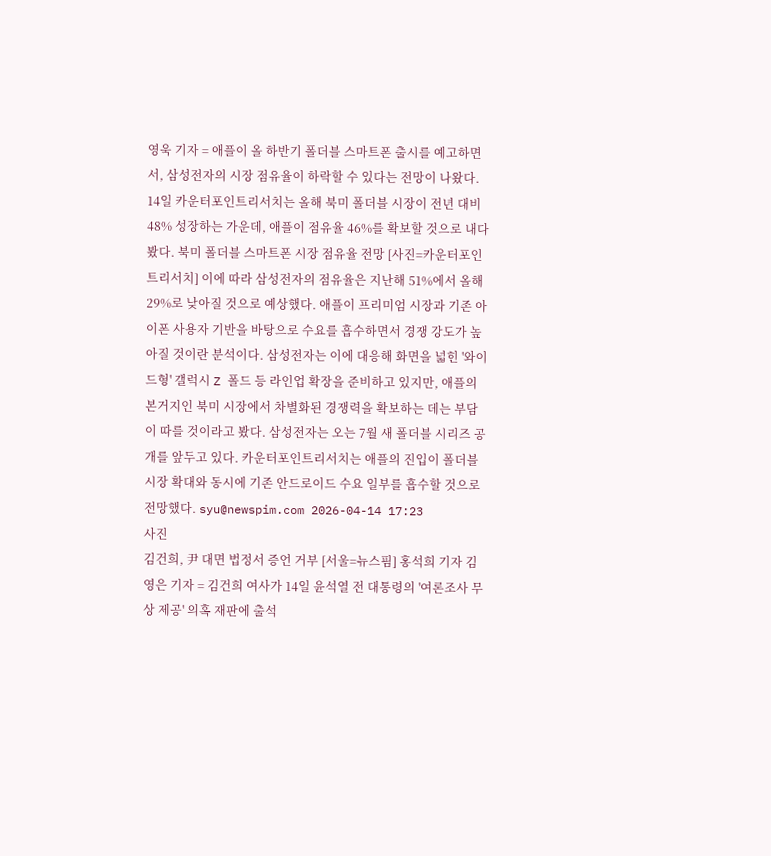영욱 기자 = 애플이 올 하반기 폴더블 스마트폰 출시를 예고하면서, 삼성전자의 시장 점유율이 하락할 수 있다는 전망이 나왔다. 14일 카운터포인트리서치는 올해 북미 폴더블 시장이 전년 대비 48% 성장하는 가운데, 애플이 점유율 46%를 확보할 것으로 내다봤다. 북미 폴더블 스마트폰 시장 점유율 전망 [사진=카운터포인트리서치] 이에 따라 삼성전자의 점유율은 지난해 51%에서 올해 29%로 낮아질 것으로 예상했다. 애플이 프리미엄 시장과 기존 아이폰 사용자 기반을 바탕으로 수요를 흡수하면서 경쟁 강도가 높아질 것이란 분석이다. 삼성전자는 이에 대응해 화면을 넓힌 '와이드형' 갤럭시 Z 폴드 등 라인업 확장을 준비하고 있지만, 애플의 본거지인 북미 시장에서 차별화된 경쟁력을 확보하는 데는 부담이 따를 것이라고 봤다. 삼성전자는 오는 7월 새 폴더블 시리즈 공개를 앞두고 있다. 카운터포인트리서치는 애플의 진입이 폴더블 시장 확대와 동시에 기존 안드로이드 수요 일부를 흡수할 것으로 전망했다. syu@newspim.com 2026-04-14 17:23
사진
김건희, 尹 대면 법정서 증언 거부 [서울=뉴스핌] 홍석희 기자 김영은 기자 = 김건희 여사가 14일 윤석열 전 대통령의 '여론조사 무상 제공' 의혹 재판에 출석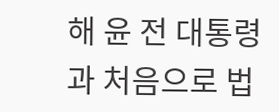해 윤 전 대통령과 처음으로 법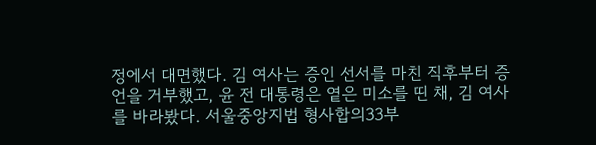정에서 대면했다. 김 여사는 증인 선서를 마친 직후부터 증언을 거부했고, 윤 전 대통령은 옅은 미소를 띤 채, 김 여사를 바라봤다. 서울중앙지법 형사합의33부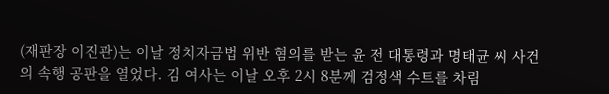(재판장 이진관)는 이날 정치자금법 위반 혐의를 받는 윤 전 대통령과 명태균 씨 사건의 속행 공판을 열었다. 김 여사는 이날 오후 2시 8분께 검정색 수트를 차림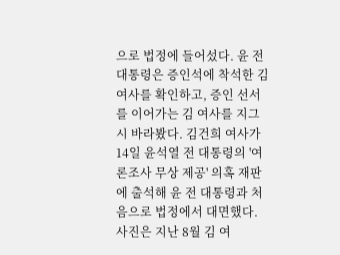으로 법정에 들어섰다. 윤 전 대통령은 증인석에 착석한 김 여사를 확인하고, 증인 선서를 이어가는 김 여사를 지그시 바라봤다. 김건희 여사가 14일 윤석열 전 대통령의 '여론조사 무상 제공' 의혹 재판에 출석해 윤 전 대통령과 처음으로 법정에서 대면했다. 사진은 지난 8월 김 여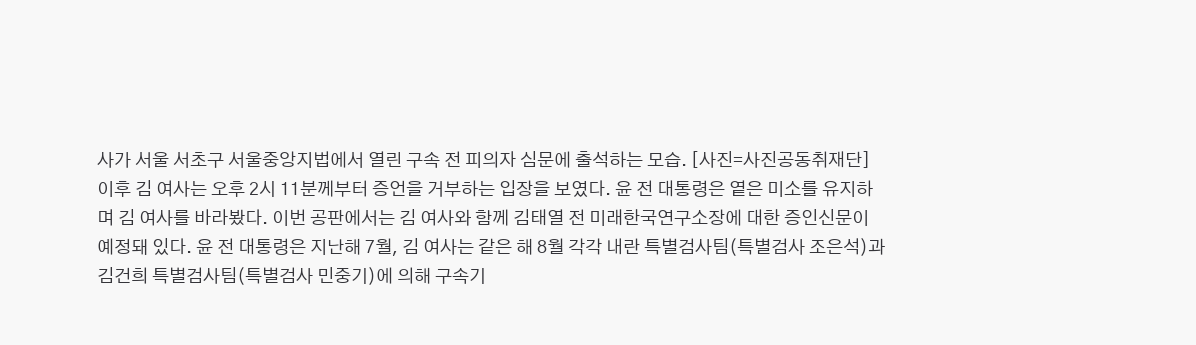사가 서울 서초구 서울중앙지법에서 열린 구속 전 피의자 심문에 출석하는 모습. [사진=사진공동취재단] 이후 김 여사는 오후 2시 11분께부터 증언을 거부하는 입장을 보였다. 윤 전 대통령은 옅은 미소를 유지하며 김 여사를 바라봤다. 이번 공판에서는 김 여사와 함께 김태열 전 미래한국연구소장에 대한 증인신문이 예정돼 있다. 윤 전 대통령은 지난해 7월, 김 여사는 같은 해 8월 각각 내란 특별검사팀(특별검사 조은석)과 김건희 특별검사팀(특별검사 민중기)에 의해 구속기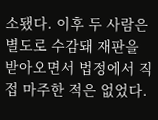소됐다. 이후 두 사람은 별도로 수감돼 재판을 받아오면서 법정에서 직접 마주한 적은 없었다.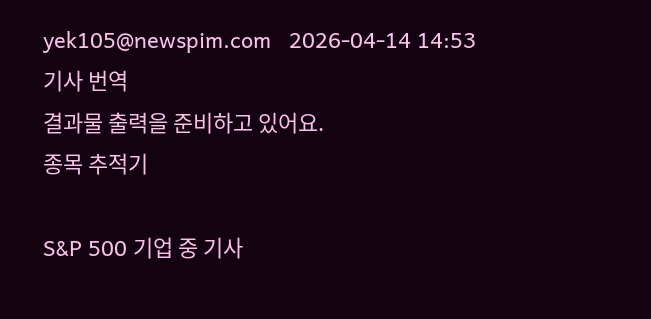yek105@newspim.com   2026-04-14 14:53
기사 번역
결과물 출력을 준비하고 있어요.
종목 추적기

S&P 500 기업 중 기사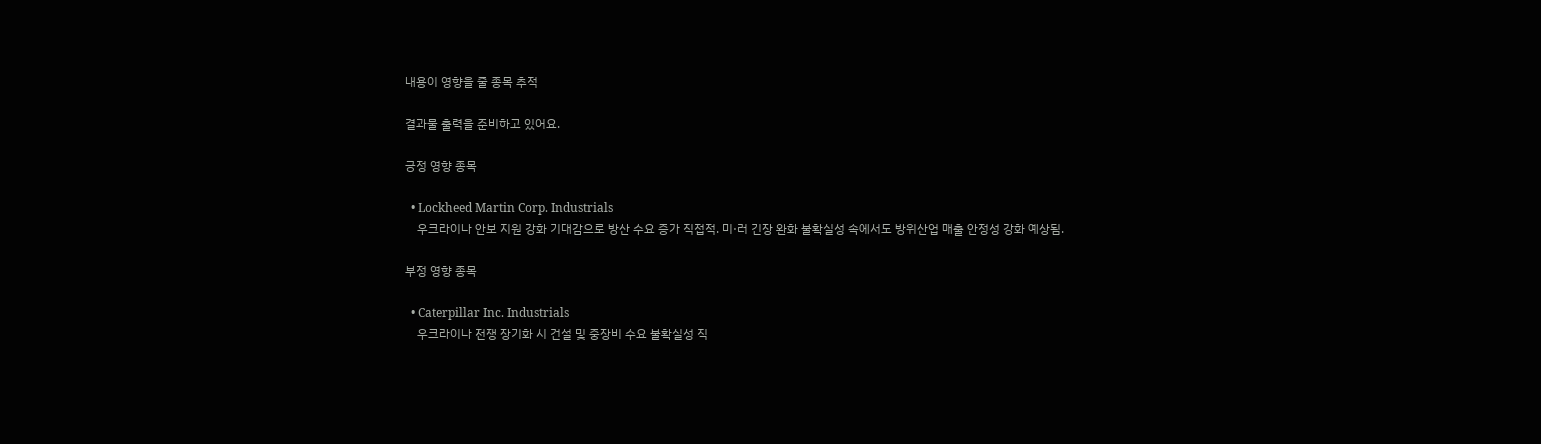내용이 영향을 줄 종목 추적

결과물 출력을 준비하고 있어요.

긍정 영향 종목

  • Lockheed Martin Corp. Industrials
    우크라이나 안보 지원 강화 기대감으로 방산 수요 증가 직접적. 미·러 긴장 완화 불확실성 속에서도 방위산업 매출 안정성 강화 예상됨.

부정 영향 종목

  • Caterpillar Inc. Industrials
    우크라이나 전쟁 장기화 시 건설 및 중장비 수요 불확실성 직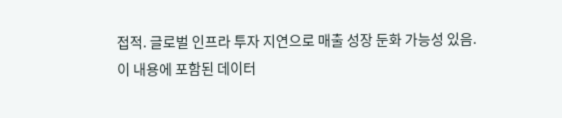접적. 글로벌 인프라 투자 지연으로 매출 성장 둔화 가능성 있음.
이 내용에 포함된 데이터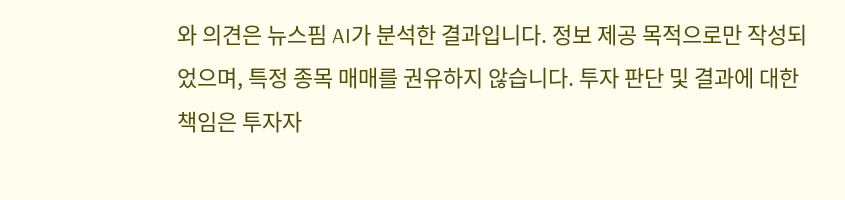와 의견은 뉴스핌 AI가 분석한 결과입니다. 정보 제공 목적으로만 작성되었으며, 특정 종목 매매를 권유하지 않습니다. 투자 판단 및 결과에 대한 책임은 투자자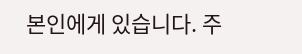본인에게 있습니다. 주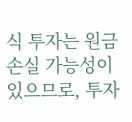식 투자는 원금 손실 가능성이 있으므로, 투자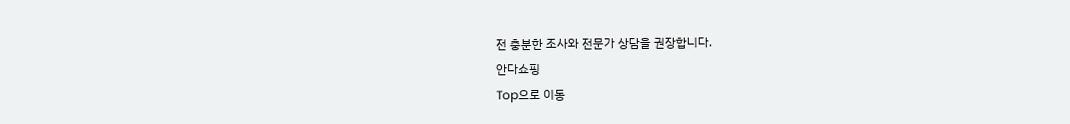전 충분한 조사와 전문가 상담을 권장합니다.
안다쇼핑
Top으로 이동